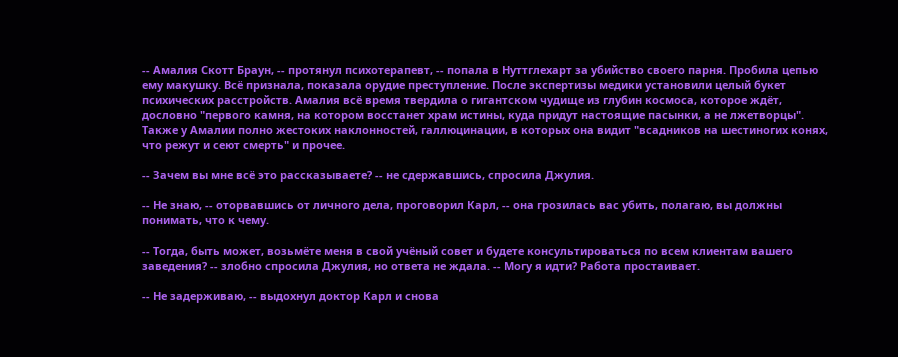-- Амалия Скотт Браун, -- протянул психотерапевт, -- попала в Нуттглехарт за убийство своего парня. Пробила цепью ему макушку. Всё признала, показала орудие преступление. После экспертизы медики установили целый букет психических расстройств. Амалия всё время твердила о гигантском чудище из глубин космоса, которое ждёт, дословно "первого камня, на котором восстанет храм истины, куда придут настоящие пасынки, а не лжетворцы". Также у Амалии полно жестоких наклонностей, галлюцинации, в которых она видит "всадников на шестиногих конях, что режут и сеют смерть" и прочее.

-- Зачем вы мне всё это рассказываете? -- не сдержавшись, спросила Джулия.

-- Не знаю, -- оторвавшись от личного дела, проговорил Карл, -- она грозилась вас убить, полагаю, вы должны понимать, что к чему.

-- Тогда, быть может, возьмёте меня в свой учёный совет и будете консультироваться по всем клиентам вашего заведения? -- злобно спросила Джулия, но ответа не ждала. -- Могу я идти? Работа простаивает.

-- Не задерживаю, -- выдохнул доктор Карл и снова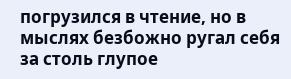погрузился в чтение, но в мыслях безбожно ругал себя за столь глупое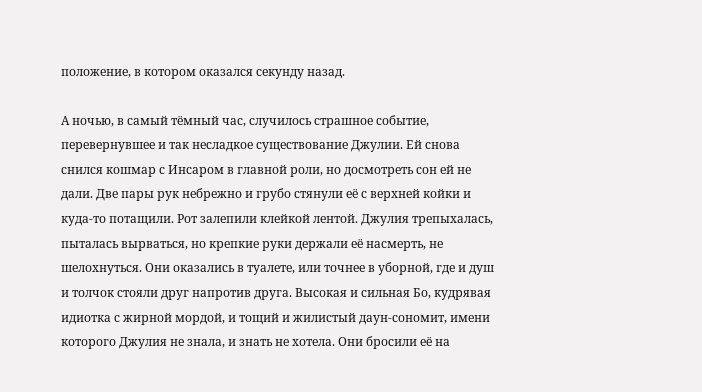положение, в котором оказался секунду назад.

А ночью, в самый тёмный час, случилось страшное событие, перевернувшее и так несладкое существование Джулии. Ей снова снился кошмар с Инсаром в главной роли, но досмотреть сон ей не дали. Две пары рук небрежно и грубо стянули её с верхней койки и куда-то потащили. Рот залепили клейкой лентой. Джулия трепыхалась, пыталась вырваться, но крепкие руки держали её насмерть, не шелохнуться. Они оказались в туалете, или точнее в уборной, где и душ и толчок стояли друг напротив друга. Высокая и сильная Бо, кудрявая идиотка с жирной мордой, и тощий и жилистый даун-сономит, имени которого Джулия не знала, и знать не хотела. Они бросили её на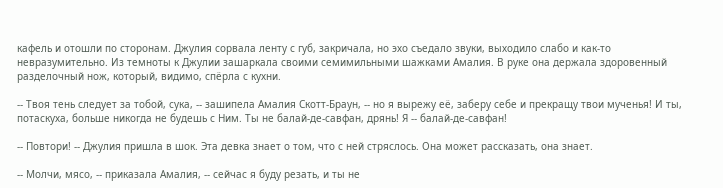кафель и отошли по сторонам. Джулия сорвала ленту с губ, закричала, но эхо съедало звуки, выходило слабо и как-то невразумительно. Из темноты к Джулии зашаркала своими семимильными шажками Амалия. В руке она держала здоровенный разделочный нож, который, видимо, спёрла с кухни.

-- Твоя тень следует за тобой, сука, -- зашипела Амалия Скотт-Браун, -- но я вырежу её, заберу себе и прекращу твои мученья! И ты, потаскуха, больше никогда не будешь с Ним. Ты не балай-де-савфан, дрянь! Я -- балай-де-савфан!

-- Повтори! -- Джулия пришла в шок. Эта девка знает о том, что с ней стряслось. Она может рассказать, она знает.

-- Молчи, мясо, -- приказала Амалия, -- сейчас я буду резать, и ты не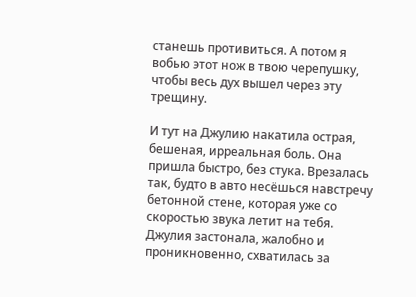станешь противиться. А потом я вобью этот нож в твою черепушку, чтобы весь дух вышел через эту трещину.

И тут на Джулию накатила острая, бешеная, ирреальная боль. Она пришла быстро, без стука. Врезалась так, будто в авто несёшься навстречу бетонной стене, которая уже со скоростью звука летит на тебя. Джулия застонала, жалобно и проникновенно, схватилась за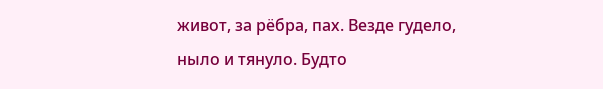живот, за рёбра, пах. Везде гудело, ныло и тянуло. Будто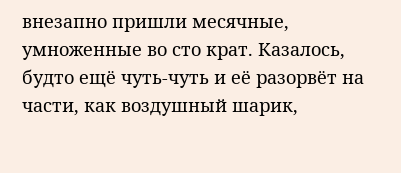внезапно пришли месячные, умноженные во сто крат. Казалось, будто ещё чуть-чуть и её разорвёт на части, как воздушный шарик,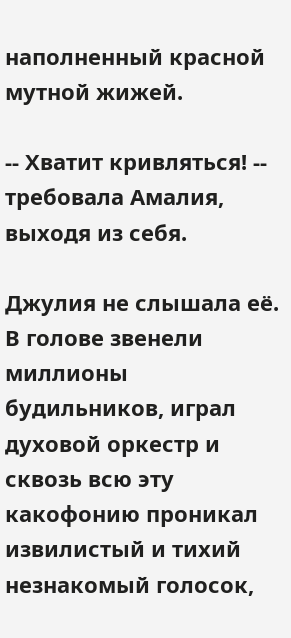наполненный красной мутной жижей.

-- Хватит кривляться! -- требовала Амалия, выходя из себя.

Джулия не слышала её. В голове звенели миллионы будильников, играл духовой оркестр и сквозь всю эту какофонию проникал извилистый и тихий незнакомый голосок,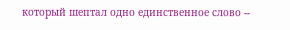который шептал одно единственное слово --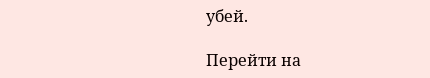убей.

Перейти на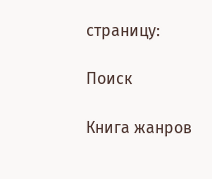страницу:

Поиск

Книга жанров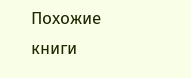Похожие книги